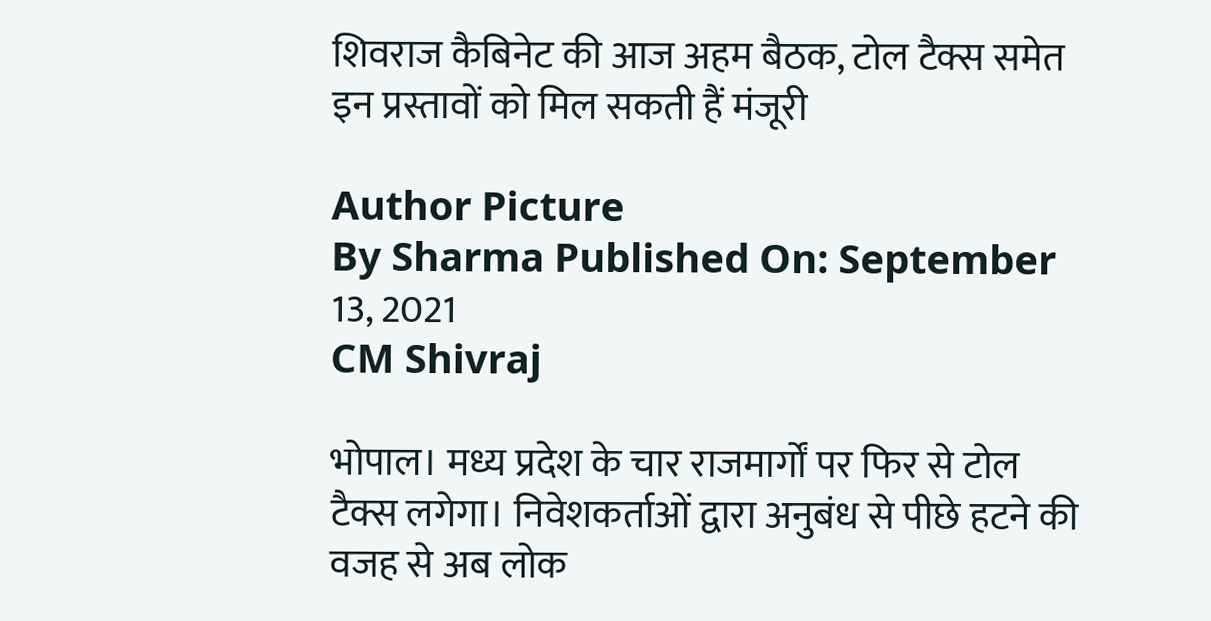शिवराज कैबिनेट की आज अहम बैठक, टोल टैक्स समेत इन प्रस्तावों को मिल सकती हैं मंजूरी

Author Picture
By Sharma Published On: September 13, 2021
CM Shivraj

भोपाल। मध्य प्रदेश के चार राजमार्गों पर फिर से टोल टैक्स लगेगा। निवेशकर्ताओं द्वारा अनुबंध से पीछे हटने की वजह से अब लोक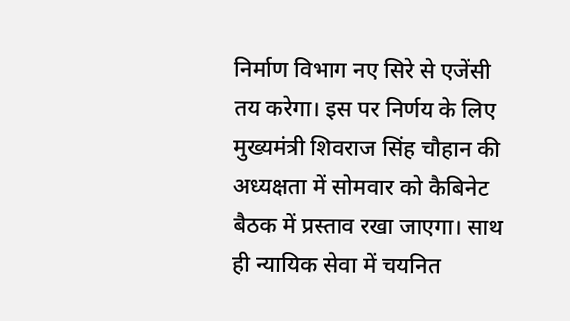निर्माण विभाग नए सिरे से एजेंसी तय करेगा। इस पर निर्णय के लिए मुख्यमंत्री शिवराज सिंह चौहान की अध्यक्षता में सोमवार को कैबिनेट बैठक में प्रस्ताव रखा जाएगा। साथ ही न्यायिक सेवा में चयनित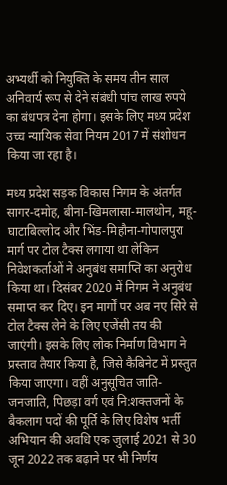अभ्यर्थी को नियुक्ति के समय तीन साल अनिवार्य रूप से देने संबंधी पांच लाख रुपये का बंधपत्र देना होगा। इसके लिए मध्य प्रदेश उच्च न्यायिक सेवा नियम 2017 में संशोधन किया जा रहा है।

मध्य प्रदेश सड़क विकास निगम के अंतर्गत सागर-दमोह, बीना-खिमलासा-मालथोन, महू-घाटाबिल्लोद और भिंड-मिहौना-गोपालपुरा मार्ग पर टोल टैक्स लगाया था लेकिन निवेशकर्ताओं ने अनुबंध समाप्ति का अनुरोध किया था। दिसंबर 2020 में निगम ने अनुबंध समाप्त कर दिए। इन मार्गों पर अब नए सिरे से टोल टैक्स लेने के लिए एजेंसी तय की जाएंगी। इसके लिए लोक निर्माण विभाग ने प्रस्ताव तैयार किया है, जिसे कैबिनेट में प्रस्तुत किया जाएगा। वहीं अनुसूचित जाति-जनजाति, पिछड़ा वर्ग एवं नि:शक्तजनों के बैकलाग पदों की पूर्ति के लिए विशेष भर्ती अभियान की अवधि एक जुलाई 2021 से 30 जून 2022 तक बढ़ाने पर भी निर्णय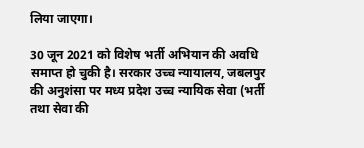लिया जाएगा।

30 जून 2021 को विशेष भर्ती अभियान की अवधि समाप्त हो चुकी है। सरकार उच्च न्यायालय, जबलपुर की अनुशंसा पर मध्य प्रदेश उच्च न्यायिक सेवा (भर्ती तथा सेवा की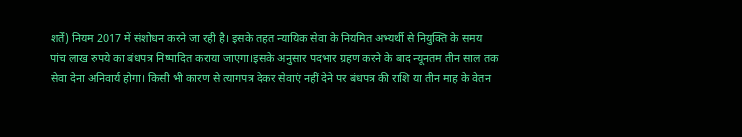शर्तें) नियम 2017 में संशोधन करने जा रही है। इसके तहत न्यायिक सेवा के नियमित अभ्यर्थी से नियुक्ति के समय पांच लाख रुपये का बंधपत्र निष्पादित कराया जाएगा।इसके अनुसार पदभार ग्रहण करने के बाद न्यूनतम तीन साल तक सेवा देना अनिवार्य होगा। किसी भी कारण से त्यागपत्र देकर सेवाएं नहीं देने पर बंधपत्र की राशि या तीन माह के वेतन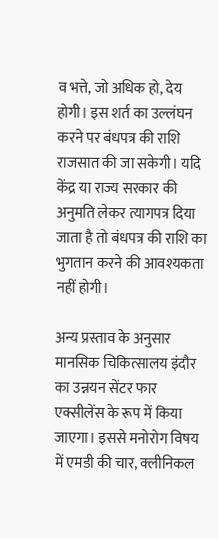व भत्ते, जो अधिक हो, देय होगी। इस शर्त का उल्लंघन करने पर बंधपत्र की राशि राजसात की जा सकेगी। यदि केंद्र या राज्य सरकार की अनुमति लेकर त्यागपत्र दिया जाता है तो बंधपत्र की राशि का भुगतान करने की आवश्यकता नहीं होगी।

अन्य प्रस्ताव के अनुसार मानसिक चिकित्सालय इंदौर का उन्नयन सेंटर फार एक्सीलेंस के रूप में किया जाएगा। इससे मनोरोग विषय में एमडी की चार, क्लीनिकल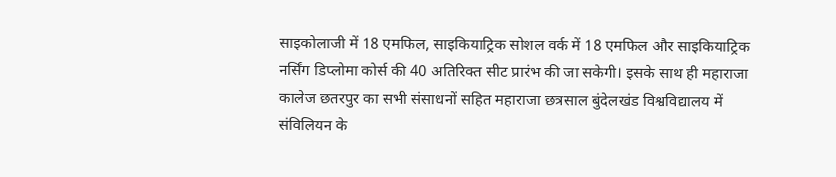साइकोलाजी में 18 एमफिल, साइकियाट्रिक सोशल वर्क में 18 एमफिल और साइकियाट्रिक नर्सिंग डिप्लोमा कोर्स की 40 अतिरिक्त सीट प्रारंभ की जा सकेगी। इसके साथ ही महाराजा कालेज छतरपुर का सभी संसाधनों सहित महाराजा छत्रसाल बुंदेलखंड विश्वविद्यालय में संविलियन के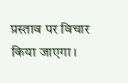प्रस्ताव पर विचार किया जाएगा।